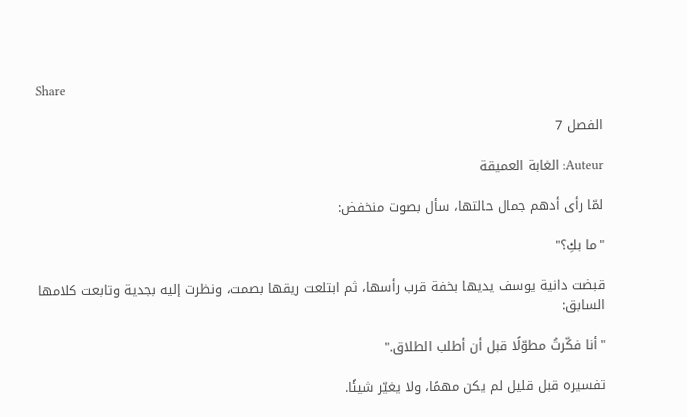Share

الفصل 7

Auteur: الغابة العميقة

لمّا رأى أدهم جمال حالتها، سأل بصوت منخفض:

"ما بكِ؟"

قبضت دانية يوسف يديها بخفة قرب رأسها، ثم ابتلعت ريقها بصمت، ونظرت إليه بجدية وتابعت كلامها السابق:

"أنا فكّرتُ مطوّلًا قبل أن أطلب الطلاق."

تفسيره قبل قليل لم يكن مهمًا، ولا يغيّر شيئًا.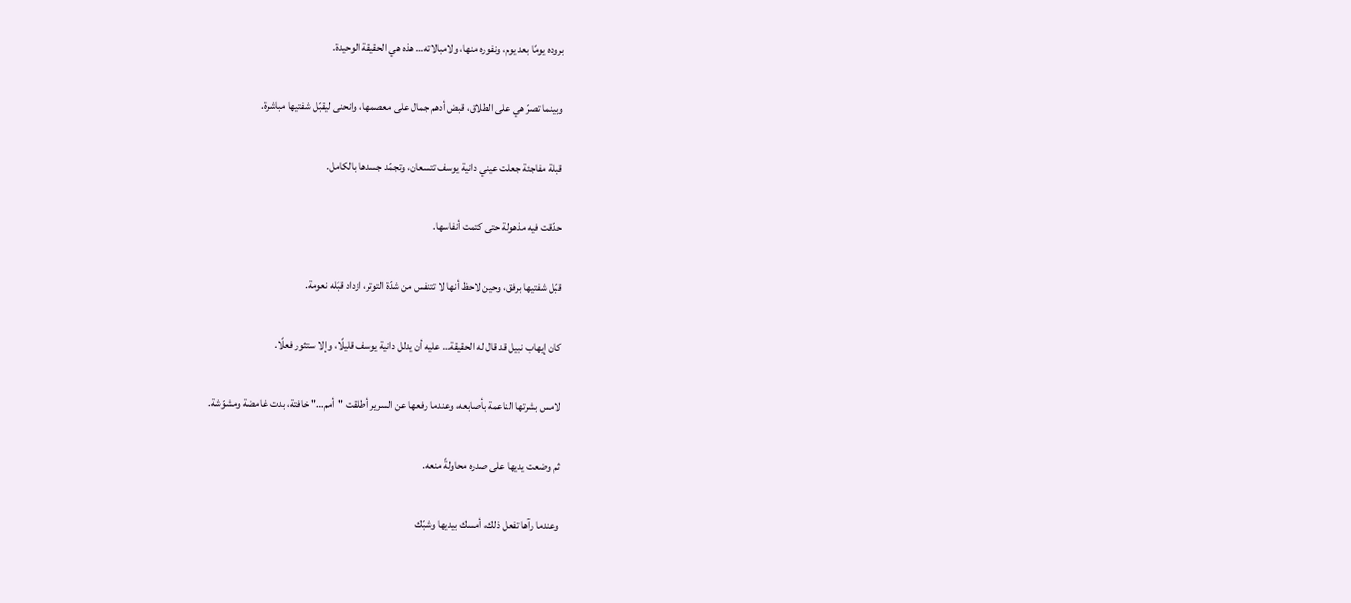بروده يومًا بعد يوم، ونفوره منها، ولامبالاته… هذه هي الحقيقة الوحيدة.

وبينما تصرّ هي على الطلاق، قبض أدهم جمال على معصمها، وانحنى ليقبّل شفتيها مباشرة.

قبلة مفاجئة جعلت عيني دانية يوسف تتسعان، وتجمّد جسدها بالكامل.

حدّقت فيه مذهولة حتى كتمت أنفاسها.

قبّل شفتيها برفق، وحين لاحظ أنها لا تتنفس من شدّة التوتر، ازداد قبَله نعومة.

كان إيهاب نبيل قد قال له الحقيقة… عليه أن يدلل دانية يوسف قليلًا، وإلا ستثور فعلًا.

لامس بشرتها الناعمة بأصابعه، وعندما رفعها عن السرير أطلقت "أمم…" خافتة، بدت غامضة ومشوّشة.

ثم وضعت يديها على صدره محاولةً منعه.

وعندما رآها تفعل ذلك، أمسك بيديها وشبّك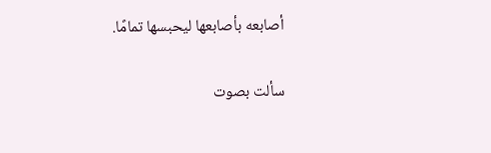أصابعه بأصابعها ليحبسها تمامًا.

سألت بصوت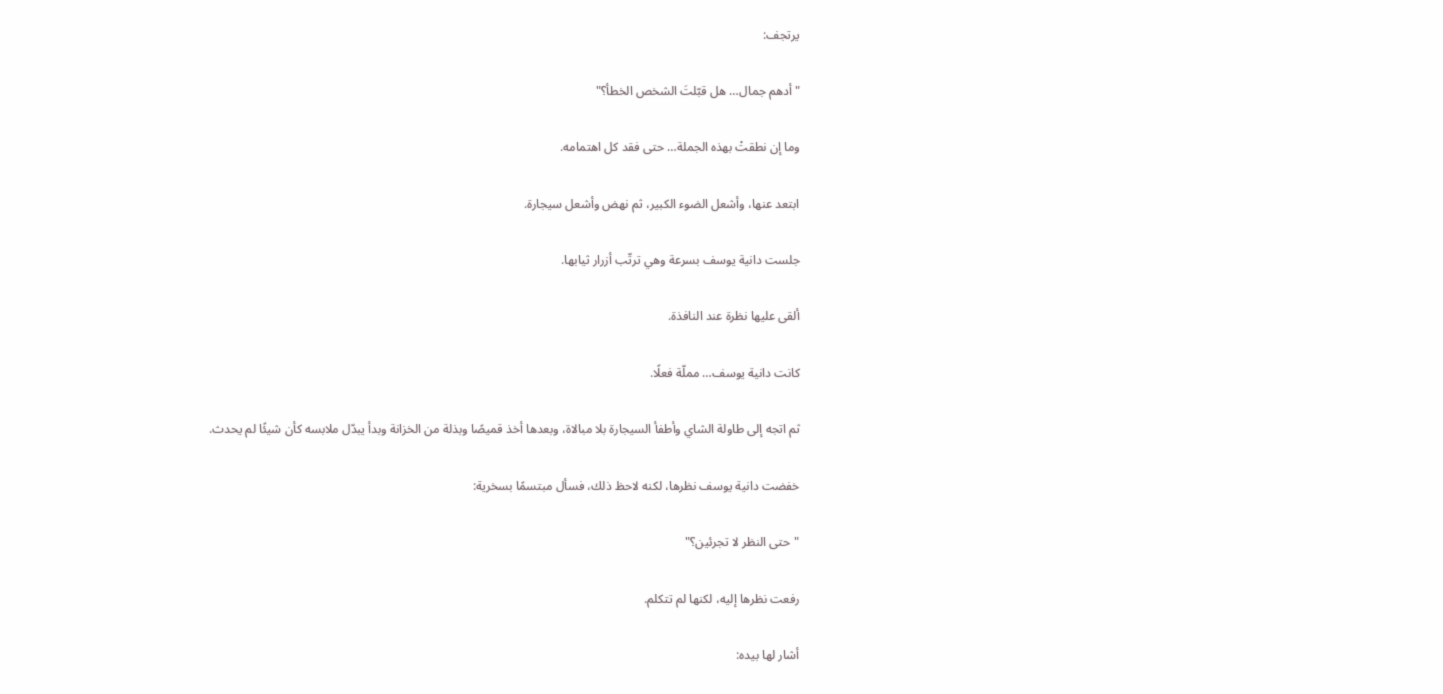يرتجف:

"أدهم جمال… هل قبّلتَ الشخص الخطأ؟"

وما إن نطقتْ بهذه الجملة… حتى فقد كل اهتمامه.

ابتعد عنها، وأشعل الضوء الكبير، ثم نهض وأشعل سيجارة.

جلست دانية يوسف بسرعة وهي ترتّب أزرار ثيابها.

ألقى عليها نظرة عند النافذة.

كانت دانية يوسف… مملّة فعلًا.

ثم اتجه إلى طاولة الشاي وأطفأ السيجارة بلا مبالاة، وبعدها أخذ قميصًا وبذلة من الخزانة وبدأ يبدّل ملابسه كأن شيئًا لم يحدث.

خفضت دانية يوسف نظرها، لكنه لاحظ ذلك، فسأل مبتسمًا بسخرية:

"حتى النظر لا تجرئين؟"

رفعت نظرها إليه، لكنها لم تتكلم.

أشار لها بيده: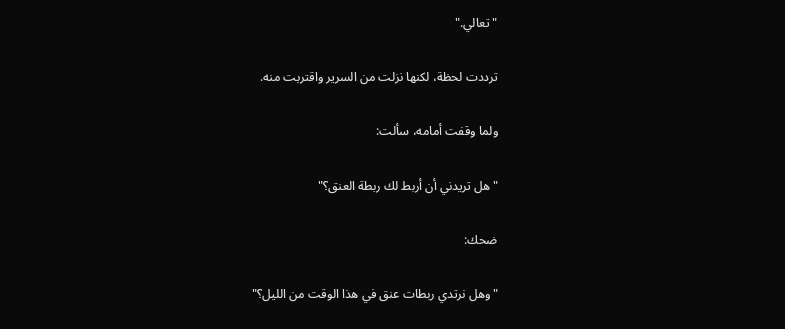"تعالي."

ترددت لحظة، لكنها نزلت من السرير واقتربت منه.

ولما وقفت أمامه، سألت:

"هل تريدني أن أربط لك ربطة العنق؟"

ضحك:

"وهل نرتدي ربطات عنق في هذا الوقت من الليل؟"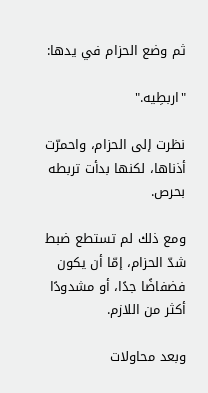ثم وضع الحزام في يدها:

"اربطِيه."

نظرت إلى الحزام، واحمرّت أذناها، لكنها بدأت تربطه بحرص.

ومع ذلك لم تستطع ضبط شدّ الحزام، إمّا أن يكون فضفاضًا جدًا، أو مشدودًا أكثر من اللازم.

وبعد محاولات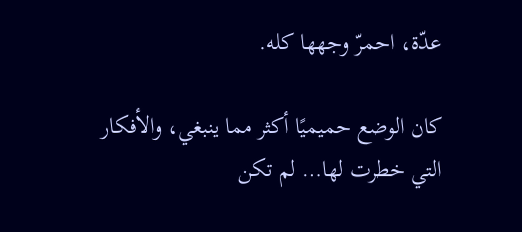عدّة، احمرّ وجهها كله.

كان الوضع حميميًا أكثر مما ينبغي، والأفكار التي خطرت لها… لم تكن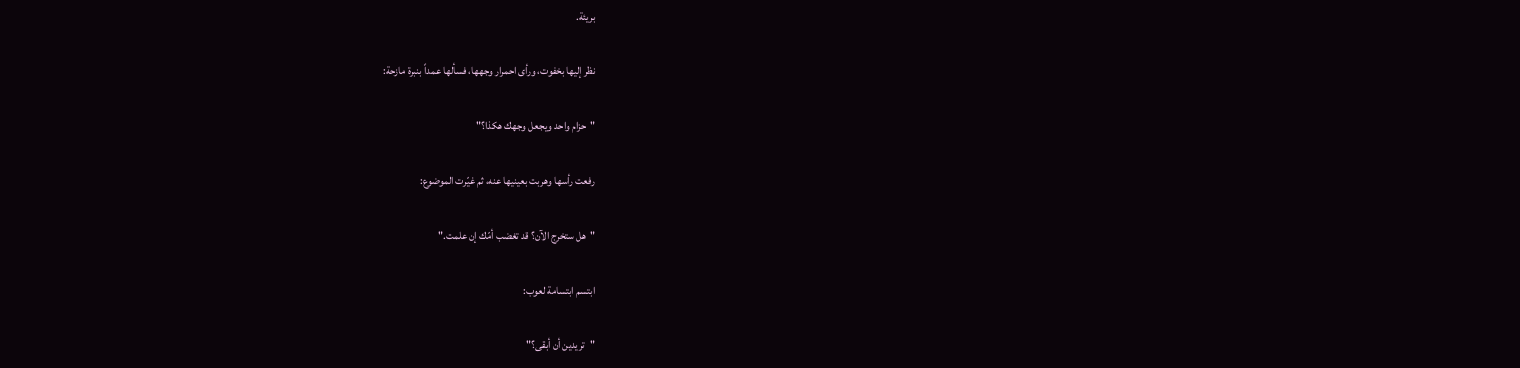بريئة.

نظر إليها بخفوت، ورأى احمرار وجهها، فسألها عمداً بنبرة مازحة:

"حزام واحد ويجعل وجهك هكذا؟"

رفعت رأسها وهربت بعينيها عنه، ثم غيّرت الموضوع:

"هل ستخرج الآن؟ قد تغضب أمّك إن علمت."

ابتسم ابتسامة لعوب:

"تريدين أن أبقى؟"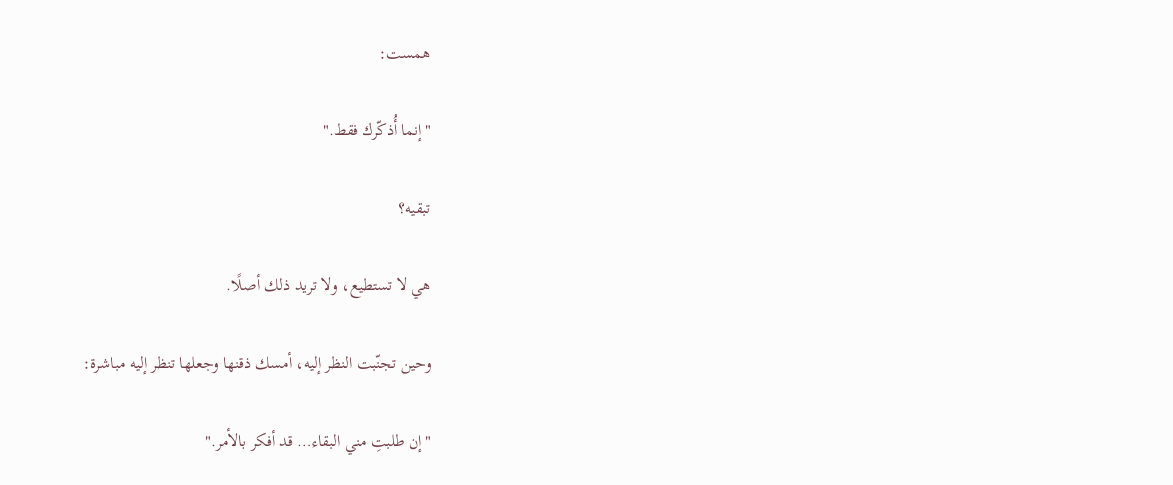همست:

"إنما أُذكّرك فقط."

تبقيه؟

هي لا تستطيع، ولا تريد ذلك أصلًا.

وحين تجنّبت النظر إليه، أمسك ذقنها وجعلها تنظر إليه مباشرة:

"إن طلبتِ مني البقاء… قد أفكر بالأمر."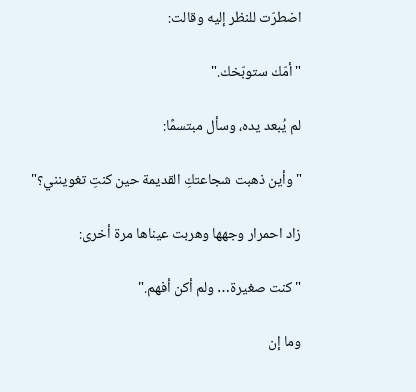اضطرّت للنظر إليه وقالت:

"أمّك ستوبّخك."

لم يُبعد يده، وسأل مبتسمًا:

"وأين ذهبت شجاعتكِ القديمة حين كنتِ تغوينني؟"

زاد احمرار وجهها وهربت عيناها مرة أخرى:

"كنت صغيرة… ولم أكن أفهم."

وما إن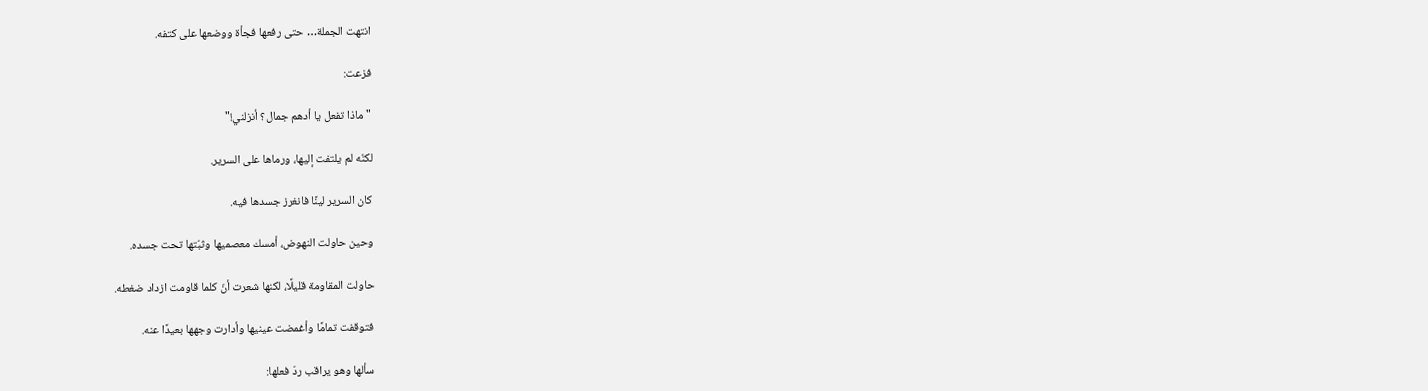انتهت الجملة… حتى رفعها فجأة ووضعها على كتفه.

فزعت:

"ماذا تفعل يا أدهم جمال؟ أنزلني!"

لكنّه لم يلتفت إليها، ورماها على السرير.

كان السرير لينًا فانغرز جسدها فيه.

وحين حاولت النهوض، أمسك معصميها وثبّتها تحت جسده.

حاولت المقاومة قليلًا، لكنها شعرت أنّ كلما قاومت ازداد ضغطه.

فتوقفت تمامًا وأغمضت عينيها وأدارت وجهها بعيدًا عنه.

سألها وهو يراقب ردّ فعلها: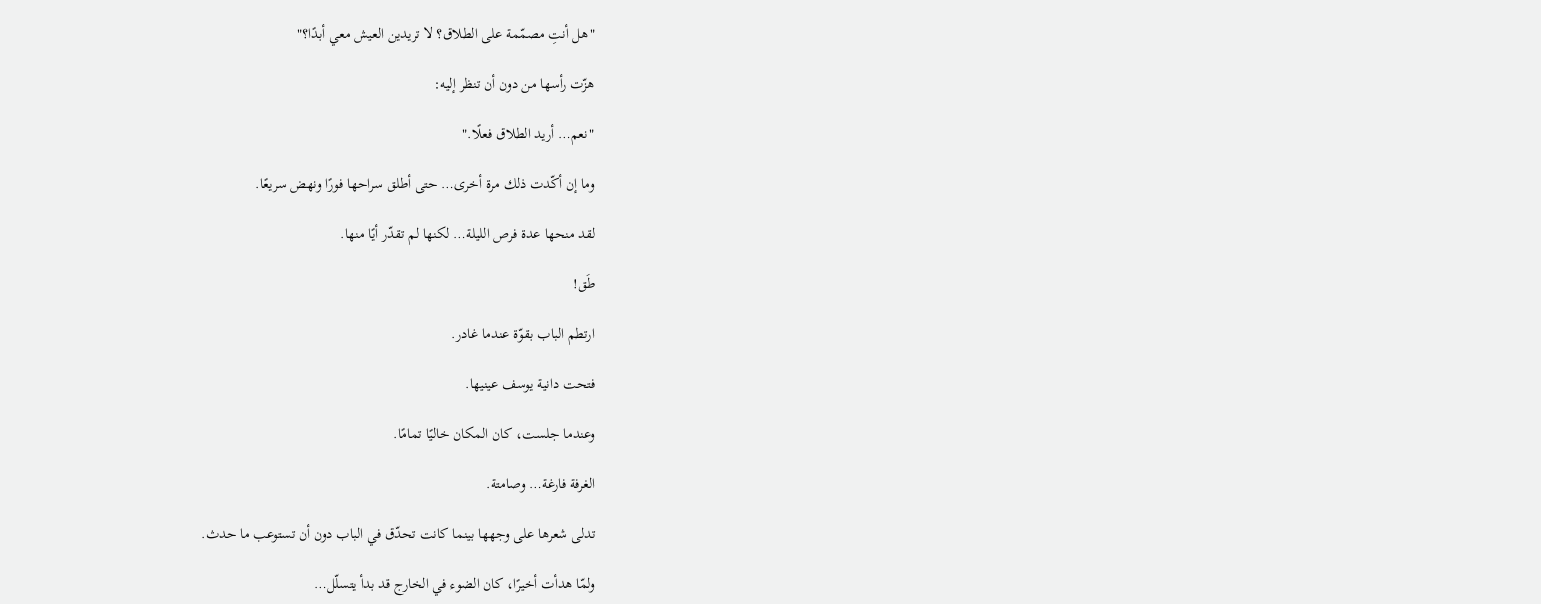"هل أنتِ مصمّمة على الطلاق؟ لا تريدين العيش معي أبدًا؟"

هزّت رأسها من دون أن تنظر إليه:

"نعم… أريد الطلاق فعلًا."

وما إن أكّدت ذلك مرة أخرى… حتى أطلق سراحها فورًا ونهض سريعًا.

لقد منحها عدة فرص الليلة… لكنها لم تقدّر أيًا منها.

طَق!

ارتطم الباب بقوّة عندما غادر.

فتحت دانية يوسف عينيها.

وعندما جلست، كان المكان خاليًا تمامًا.

الغرفة فارغة… وصامتة.

تدلى شعرها على وجهها بينما كانت تحدّق في الباب دون أن تستوعب ما حدث.

ولمّا هدأت أخيرًا، كان الضوء في الخارج قد بدأ يتسلّل…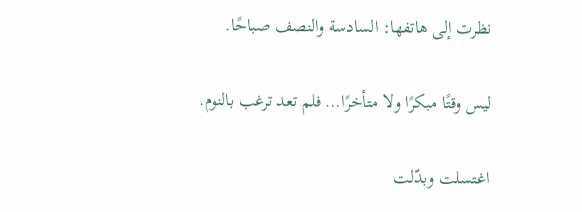نظرت إلى هاتفها: السادسة والنصف صباحًا.

ليس وقتًا مبكرًا ولا متأخرًا… فلم تعد ترغب بالنوم.

اغتسلت وبدّلت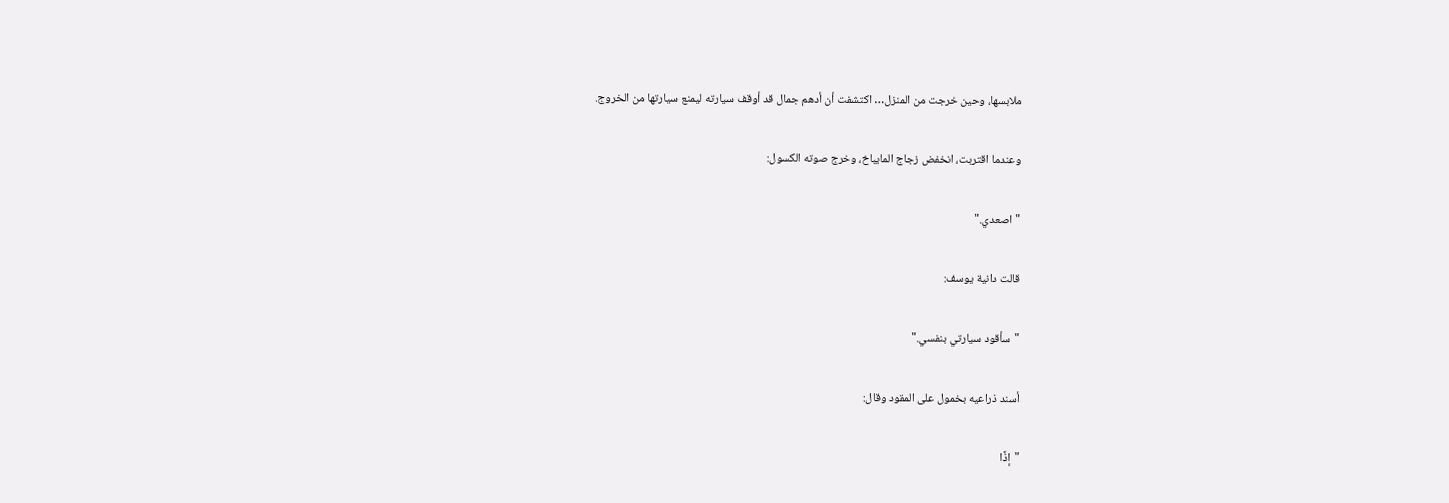ملابسها، وحين خرجت من المنزل… اكتشفت أن أدهم جمال قد أوقف سيارته ليمنع سيارتها من الخروج.

وعندما اقتربت، انخفض زجاج المايباخ، وخرج صوته الكسول:

"اصعدي."

قالت دانية يوسف:

"سأقود سيارتي بنفسي."

أسند ذراعيه بخمول على المقود وقال:

"إذًا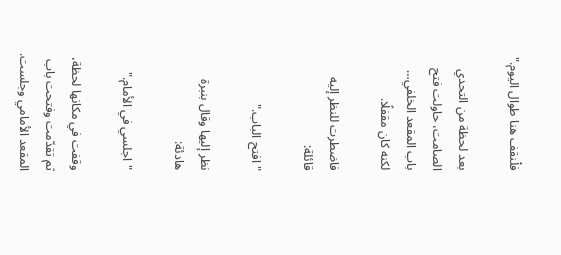فلْنقف هنا طوال اليوم."

بعد لحظة من التحدي الصامت، حاولت فتح باب المقعد الخلفي… لكنه كان مقفلًا.

فاضطرت للنظر إليه قائلة:

"افتح الباب."

نظر إليها وقال بنبرة هادئة:

"اجلسي في الأمام."

وقفت في مكانها لحظة، ثم تقدّمت وفتحت باب المقعد الأمامي وجلست.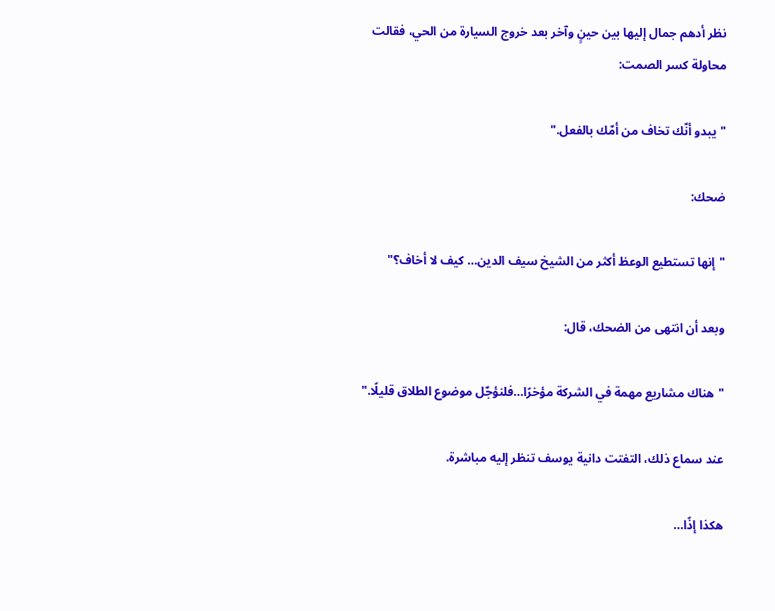نظر أدهم جمال إليها بين حينٍ وآخر بعد خروج السيارة من الحي، فقالت محاولة كسر الصمت:

"يبدو أنّك تخاف من أمّك بالفعل."

ضحك:

"إنها تستطيع الوعظ أكثر من الشيخ سيف الدين… كيف لا أخاف؟"

وبعد أن انتهى من الضحك، قال:

"هناك مشاريع مهمة في الشركة مؤخرًا…فلنؤجّل موضوع الطلاق قليلًا."

عند سماع ذلك، التفتت دانية يوسف تنظر إليه مباشرة.

هكذا إذًا…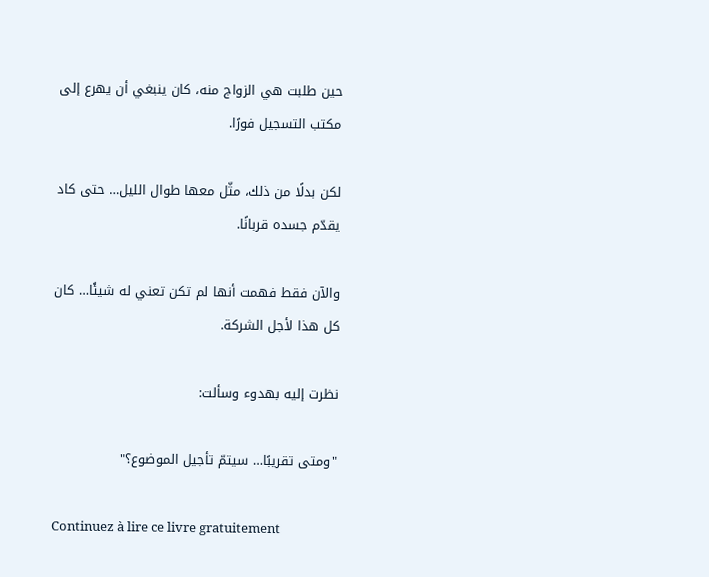حين طلبت هي الزواج منه، كان ينبغي أن يهرع إلى مكتب التسجيل فورًا.

لكن بدلًا من ذلك، مثّل معها طوال الليل… حتى كاد يقدّم جسده قربانًا.

والآن فقط فهمت أنها لم تكن تعني له شيئًا… كان كل هذا لأجل الشركة.

نظرت إليه بهدوء وسألت:

"ومتى تقريبًا… سيتمّ تأجيل الموضوع؟"

Continuez à lire ce livre gratuitement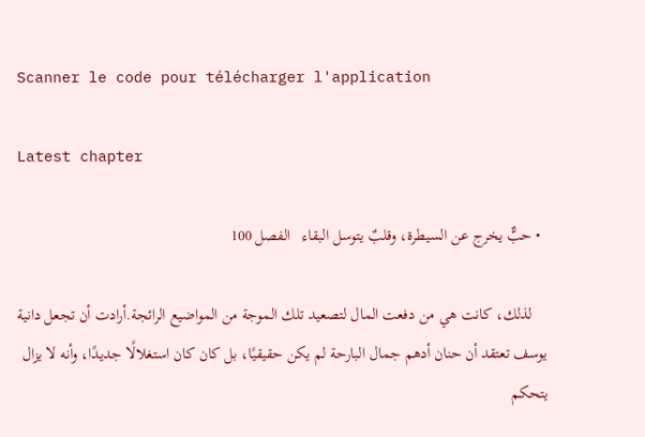Scanner le code pour télécharger l'application

Latest chapter

  • حبٌّ يخرج عن السيطرة، وقلبٌ يتوسل البقاء   الفصل 100

    لذلك، كانت هي من دفعت المال لتصعيد تلك الموجة من المواضيع الرائجة.أرادت أن تجعل دانية يوسف تعتقد أن حنان أدهم جمال البارحة لم يكن حقيقيًا، بل كان كان استغلالًا جديدًا، وأنه لا يزال يتحكم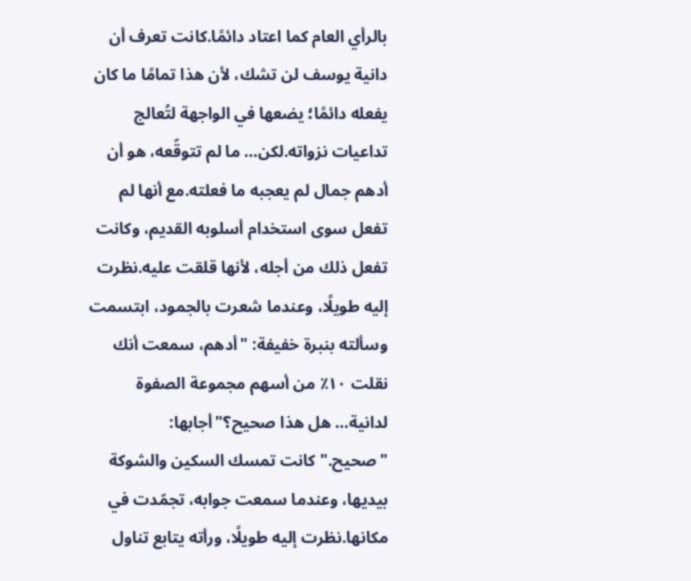بالرأي العام كما اعتاد دائمًا.كانت تعرف أن دانية يوسف لن تشك، لأن هذا تمامًا ما كان يفعله دائمًا؛ يضعها في الواجهة لتُعالج تداعيات نزواته.لكن… ما لم تتوقّعه، هو أن أدهم جمال لم يعجبه ما فعلته.مع أنها لم تفعل سوى استخدام أسلوبه القديم، وكانت تفعل ذلك من أجله، لأنها قلقت عليه.نظرت إليه طويلًا، وعندما شعرت بالجمود، ابتسمت وسألته بنبرة خفيفة: "أدهم، سمعت أنك نقلت ١٠٪ من أسهم مجموعة الصفوة لدانية… هل هذا صحيح؟"أجابها: "صحيح."كانت تمسك السكين والشوكة بيديها، وعندما سمعت جوابه، تجمّدت في مكانها.نظرت إليه طويلًا، ورأته يتابع تناول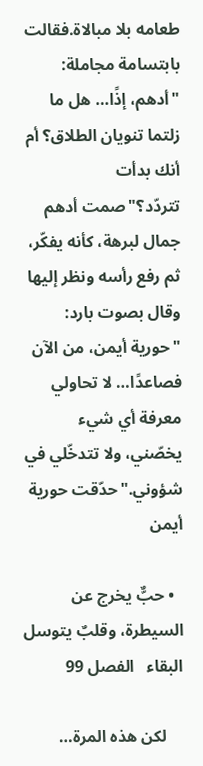طعامه بلا مبالاة.فقالت بابتسامة مجاملة: "أدهم، إذًا… هل ما زلتما تنويان الطلاق؟ أم أنك بدأت تتردّد؟"صمت أدهم جمال لبرهة، كأنه يفكّر، ثم رفع رأسه ونظر إليها وقال بصوت بارد: "حورية أيمن، من الآن فصاعدًا… لا تحاولي معرفة أي شيء يخصّني، ولا تتدخّلي في شؤوني."حدّقت حورية أيمن

  • حبٌّ يخرج عن السيطرة، وقلبٌ يتوسل البقاء   الفصل 99

    لكن هذه المرة…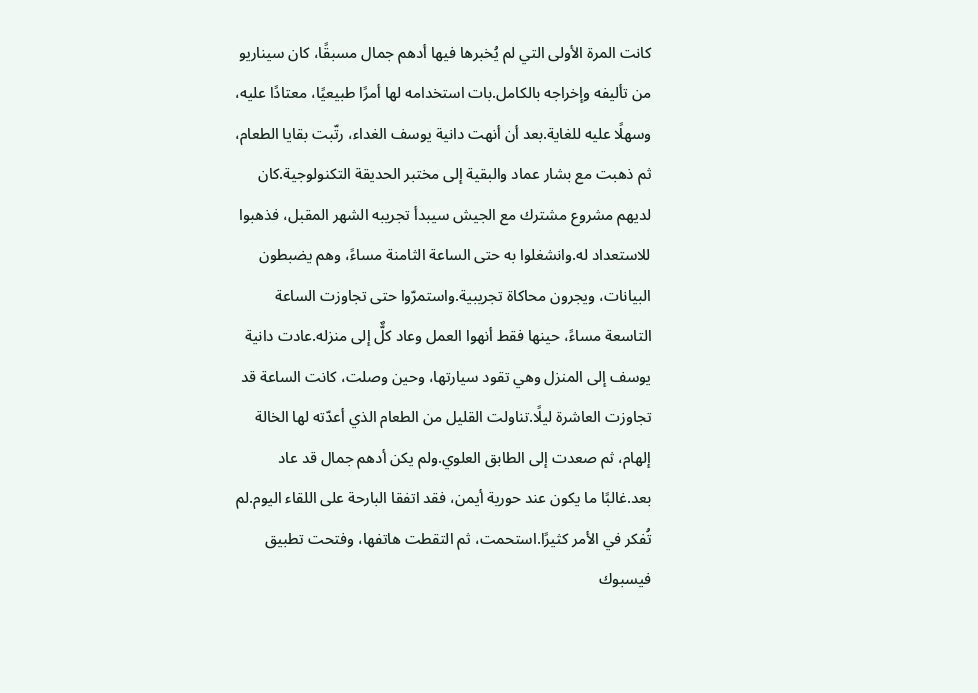كانت المرة الأولى التي لم يُخبرها فيها أدهم جمال مسبقًا، كان سيناريو من تأليفه وإخراجه بالكامل.بات استخدامه لها أمرًا طبيعيًا، معتادًا عليه، وسهلًا عليه للغاية.بعد أن أنهت دانية يوسف الغداء، رتّبت بقايا الطعام، ثم ذهبت مع بشار عماد والبقية إلى مختبر الحديقة التكنولوجية.كان لديهم مشروع مشترك مع الجيش سيبدأ تجريبه الشهر المقبل، فذهبوا للاستعداد له.وانشغلوا به حتى الساعة الثامنة مساءً، وهم يضبطون البيانات، ويجرون محاكاة تجريبية.واستمرّوا حتى تجاوزت الساعة التاسعة مساءً، حينها فقط أنهوا العمل وعاد كلٌّ إلى منزله.عادت دانية يوسف إلى المنزل وهي تقود سيارتها، وحين وصلت، كانت الساعة قد تجاوزت العاشرة ليلًا.تناولت القليل من الطعام الذي أعدّته لها الخالة إلهام، ثم صعدت إلى الطابق العلوي.ولم يكن أدهم جمال قد عاد بعد.غالبًا ما يكون عند حورية أيمن، فقد اتفقا البارحة على اللقاء اليوم.لم تُفكر في الأمر كثيرًا.استحمت، ثم التقطت هاتفها، وفتحت تطبيق فيسبوك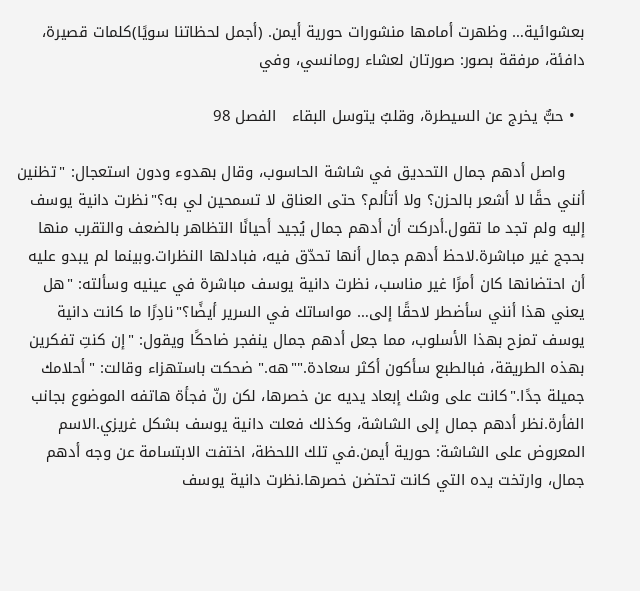بعشوائية… وظهرت أمامها منشورات حورية أيمن. (أجمل لحظاتنا سويًا)كلمات قصيرة، دافئة، مرفقة بصور: صورتان لعشاء رومانسي، وفي

  • حبٌّ يخرج عن السيطرة، وقلبٌ يتوسل البقاء   الفصل 98

    واصل أدهم جمال التحديق في شاشة الحاسوب، وقال بهدوء ودون استعجال: "تظنين أنني حقًا لا أشعر بالحزن؟ ولا أتألم؟ حتى العناق لا تسمحين لي به؟"نظرت دانية يوسف إليه ولم تجد ما تقول.أدركت أن أدهم جمال يُجيد أحيانًا التظاهر بالضعف والتقرب منها بحجج غير مباشرة.لاحظ أدهم جمال أنها تحدّق فيه، فبادلها النظرات.وبينما لم يبدو عليه أن احتضانها كان أمرًا غير مناسب، نظرت دانية يوسف مباشرة في عينيه وسألته: "هل يعني هذا أنني سأضطر لاحقًا إلى… مواساتك في السرير أيضًا؟"نادِرًا ما كانت دانية يوسف تمزح بهذا الأسلوب، مما جعل أدهم جمال ينفجر ضاحكًا ويقول: "إن كنتِ تفكرين بهذه الطريقة، فبالطبع سأكون أكثر سعادة.""هه." ضحكت باستهزاء وقالت: "أحلامك جميلة جدًا."كانت على وشك إبعاد يديه عن خصرها، لكن رنّ فجأة هاتفه الموضوع بجانب الفأرة.نظر أدهم جمال إلى الشاشة، وكذلك فعلت دانية يوسف بشكل غريزي.الاسم المعروض على الشاشة: حورية أيمن.في تلك اللحظة، اختفت الابتسامة عن وجه أدهم جمال، وارتخت يده التي كانت تحتضن خصرها.نظرت دانية يوسف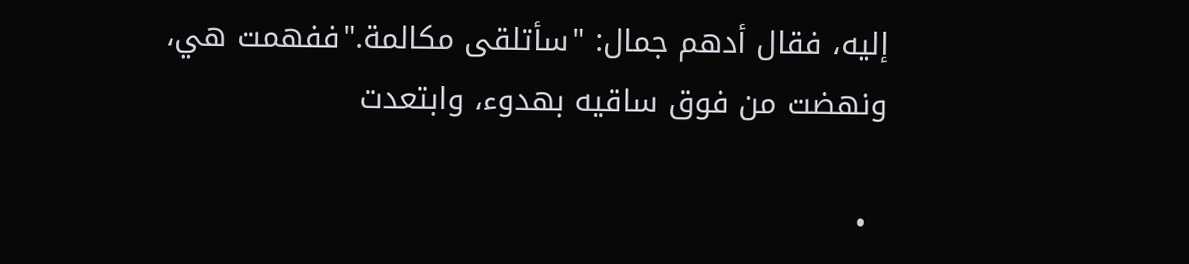إليه، فقال أدهم جمال: "سأتلقى مكالمة."ففهمت هي، ونهضت من فوق ساقيه بهدوء، وابتعدت

  •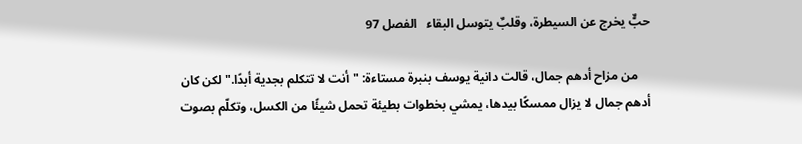حبٌّ يخرج عن السيطرة، وقلبٌ يتوسل البقاء   الفصل 97

    من مزاح أدهم جمال، قالت دانية يوسف بنبرة مستاءة: "أنت لا تتكلم بجدية أبدًا."لكن كان أدهم جمال لا يزال ممسكًا بيدها، يمشي بخطوات بطيئة تحمل شيئًا من الكسل، وتكلّم بصوت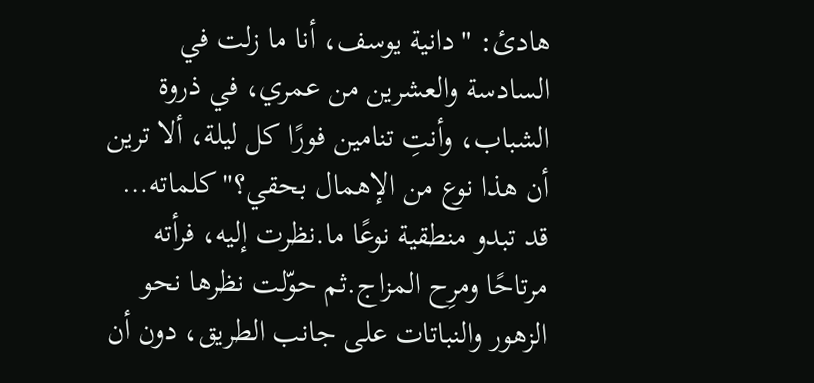هادئ: "دانية يوسف، أنا ما زلت في السادسة والعشرين من عمري، في ذروة الشباب، وأنتِ تنامين فورًا كل ليلة، ألا ترين أن هذا نوع من الإهمال بحقي؟"كلماته… قد تبدو منطقية نوعًا ما.نظرت إليه، فرأته مرتاحًا ومرِح المزاج.ثم حوّلت نظرها نحو الزهور والنباتات على جانب الطريق، دون أن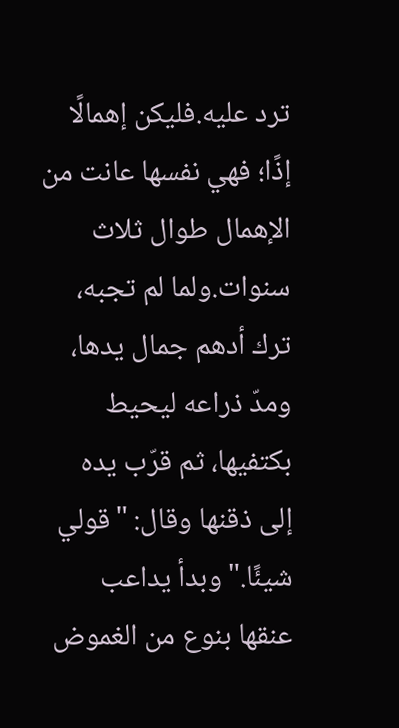ترد عليه.فليكن إهمالًا إذًا؛ فهي نفسها عانت من الإهمال طوال ثلاث سنوات.ولما لم تجبه، ترك أدهم جمال يدها، ومدّ ذراعه ليحيط بكتفيها، ثم قرّب يده إلى ذقنها وقال: "قولي شيئًا."وبدأ يداعب عنقها بنوع من الغموض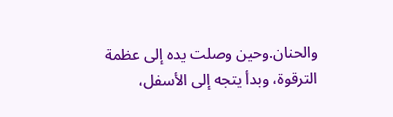والحنان.وحين وصلت يده إلى عظمة الترقوة، وبدأ يتجه إلى الأسفل،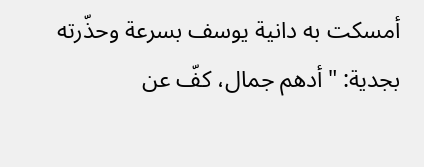أمسكت به دانية يوسف بسرعة وحذّرته بجدية: "أدهم جمال، كفّ عن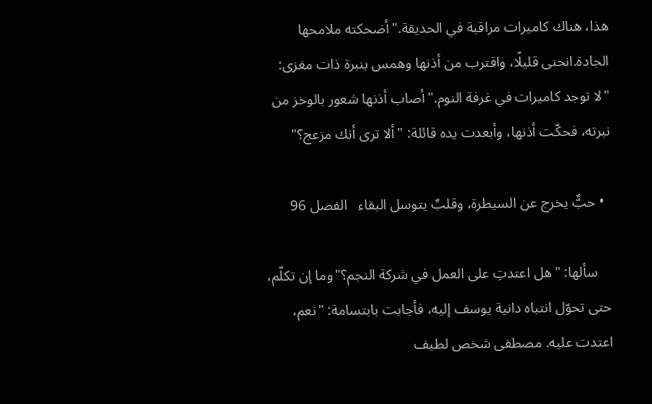هذا، هناك كاميرات مراقبة في الحديقة."أضحكته ملامحها الجادة.انحنى قليلًا، واقترب من أذنها وهمس بنبرة ذات مغزى: "لا توجد كاميرات في غرفة النوم."أصاب أذنها شعور بالوخز من نبرته، فحكّت أذنها، وأبعدت يده قائلة: "ألا ترى أنك مزعج؟"

  • حبٌّ يخرج عن السيطرة، وقلبٌ يتوسل البقاء   الفصل 96

    سألها: "هل اعتدتِ على العمل في شركة النجم؟"وما إن تكلّم، حتى تحوّل انتباه دانية يوسف إليه، فأجابت بابتسامة: "نعم، اعتدت عليه. مصطفى شخص لطيف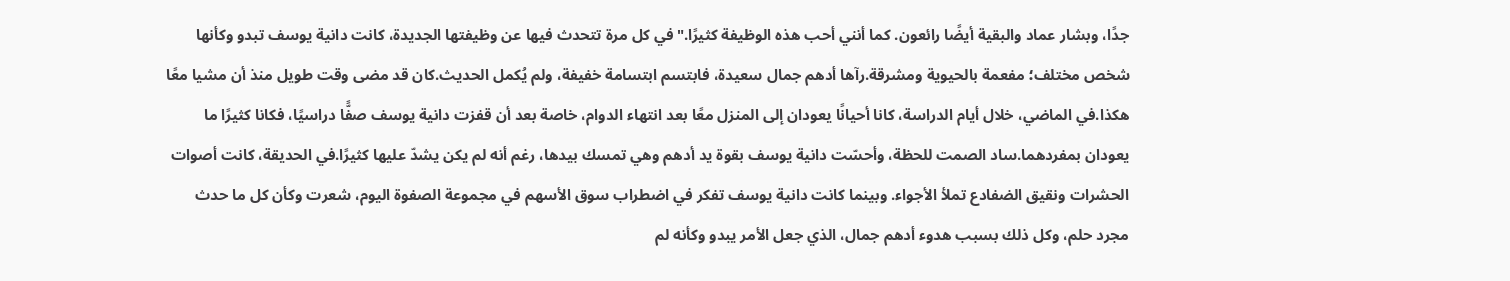جدًا، وبشار عماد والبقية أيضًا رائعون. كما أنني أحب هذه الوظيفة كثيرًا."في كل مرة تتحدث فيها عن وظيفتها الجديدة، كانت دانية يوسف تبدو وكأنها شخص مختلف؛ مفعمة بالحيوية ومشرقة.رآها أدهم جمال سعيدة، فابتسم ابتسامة خفيفة، ولم يُكمل الحديث.كان قد مضى وقت طويل منذ أن مشيا معًا هكذا.في الماضي، خلال أيام الدراسة، كانا أحيانًا يعودان إلى المنزل معًا بعد انتهاء الدوام، خاصة بعد أن قفزت دانية يوسف صفًّا دراسيًا، فكانا كثيرًا ما يعودان بمفردهما.ساد الصمت للحظة، وأحسّت دانية يوسف بقوة يد أدهم وهي تمسك بيدها، رغم أنه لم يكن يشدّ عليها كثيرًا.في الحديقة، كانت أصوات الحشرات ونقيق الضفادع تملأ الأجواء. وبينما كانت دانية يوسف تفكر في اضطراب سوق الأسهم في مجموعة الصفوة اليوم، شعرت وكأن كل ما حدث مجرد حلم، وكل ذلك بسبب هدوء أدهم جمال، الذي جعل الأمر يبدو وكأنه لم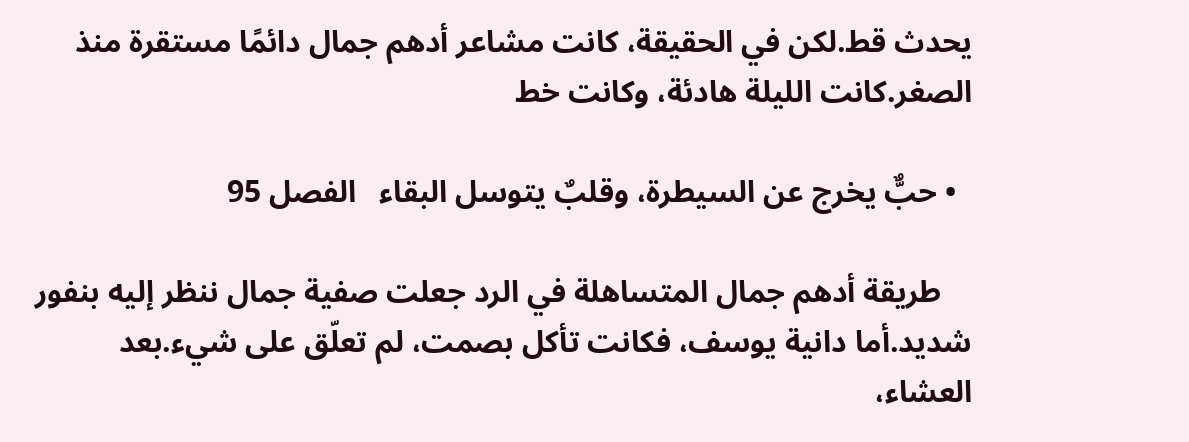يحدث قط.لكن في الحقيقة، كانت مشاعر أدهم جمال دائمًا مستقرة منذ الصغر.كانت الليلة هادئة، وكانت خط

  • حبٌّ يخرج عن السيطرة، وقلبٌ يتوسل البقاء   الفصل 95

    طريقة أدهم جمال المتساهلة في الرد جعلت صفية جمال ننظر إليه بنفور شديد.أما دانية يوسف، فكانت تأكل بصمت، لم تعلّق على شيء.بعد العشاء،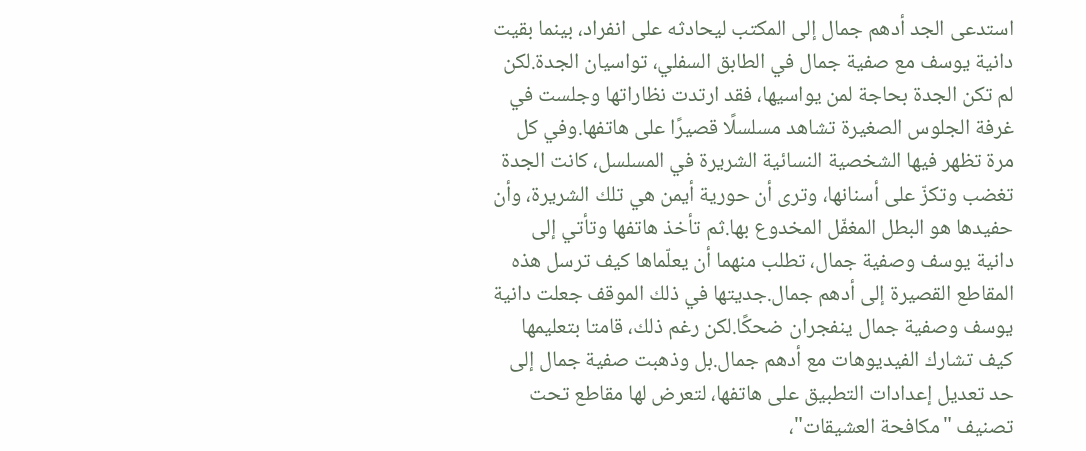استدعى الجد أدهم جمال إلى المكتب ليحادثه على انفراد، بينما بقيت دانية يوسف مع صفية جمال في الطابق السفلي، تواسيان الجدة.لكن لم تكن الجدة بحاجة لمن يواسيها، فقد ارتدت نظاراتها وجلست في غرفة الجلوس الصغيرة تشاهد مسلسلًا قصيرًا على هاتفها.وفي كل مرة تظهر فيها الشخصية النسائية الشريرة في المسلسل، كانت الجدة تغضب وتكزّ على أسنانها، وترى أن حورية أيمن هي تلك الشريرة، وأن حفيدها هو البطل المغفّل المخدوع بها.ثم تأخذ هاتفها وتأتي إلى دانية يوسف وصفية جمال، تطلب منهما أن يعلّماها كيف ترسل هذه المقاطع القصيرة إلى أدهم جمال.جديتها في ذلك الموقف جعلت دانية يوسف وصفية جمال ينفجران ضحكًا.لكن رغم ذلك، قامتا بتعليمها كيف تشارك الفيديوهات مع أدهم جمال.بل وذهبت صفية جمال إلى حد تعديل إعدادات التطبيق على هاتفها، لتعرض لها مقاطع تحت تصنيف "مكافحة العشيقات"،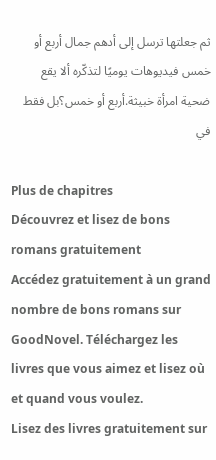ثم جعلتها ترسل إلى أدهم جمال أربع أو خمس فيديوهات يوميًا لتذكّره ألا يقع ضحية امرأة خبيثة.أربع أو خمس؟بل فقط في

Plus de chapitres
Découvrez et lisez de bons romans gratuitement
Accédez gratuitement à un grand nombre de bons romans sur GoodNovel. Téléchargez les livres que vous aimez et lisez où et quand vous voulez.
Lisez des livres gratuitement sur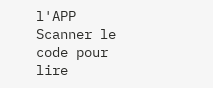l'APP
Scanner le code pour lire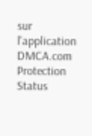sur l'application
DMCA.com Protection Status